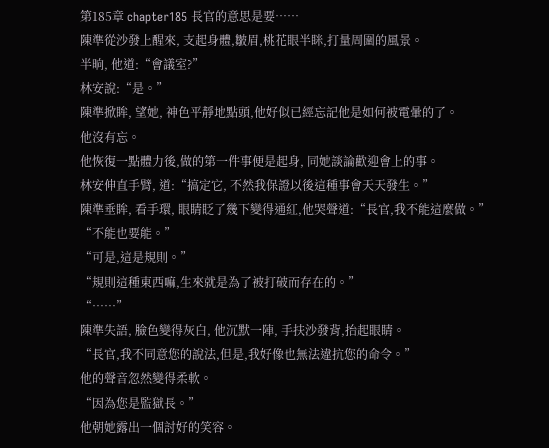第185章 chapter185 長官的意思是要……
陳準從沙發上醒來, 支起身體,皺眉,桃花眼半眯,打量周圍的風景。
半晌, 他道:“會議室?”
林安說:“是。”
陳準掀眸, 望她, 神色平靜地點頭,他好似已經忘記他是如何被電暈的了。
他沒有忘。
他恢復一點體力後,做的第一件事便是起身, 同她談論歡迎會上的事。
林安伸直手臂, 道:“搞定它, 不然我保證以後這種事會天天發生。”
陳準垂眸, 看手環, 眼睛眨了幾下變得通紅,他哭聲道:“長官,我不能這麼做。”
“不能也要能。”
“可是,這是規則。”
“規則這種東西嘛,生來就是為了被打破而存在的。”
“……”
陳準失語, 臉色變得灰白, 他沉默一陣, 手扶沙發背,抬起眼睛。
“長官,我不同意您的說法,但是,我好像也無法違抗您的命令。”
他的聲音忽然變得柔軟。
“因為您是監獄長。”
他朝她露出一個討好的笑容。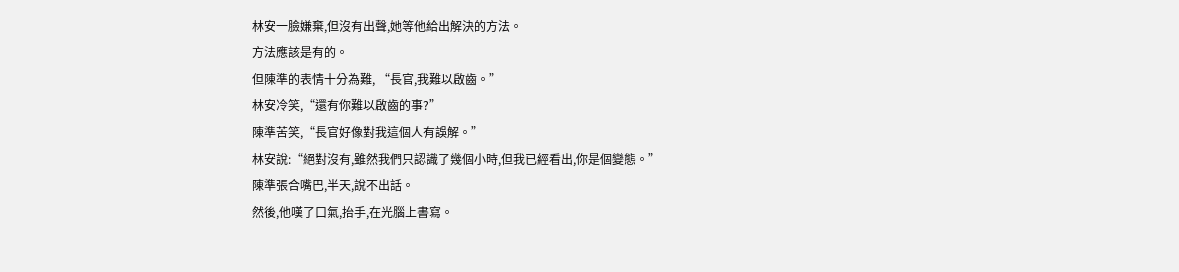林安一臉嫌棄,但沒有出聲,她等他給出解決的方法。
方法應該是有的。
但陳準的表情十分為難, “長官,我難以啟齒。”
林安冷笑,“還有你難以啟齒的事?”
陳準苦笑,“長官好像對我這個人有誤解。”
林安說:“絕對沒有,雖然我們只認識了幾個小時,但我已經看出,你是個變態。”
陳準張合嘴巴,半天,說不出話。
然後,他嘆了口氣,抬手,在光腦上書寫。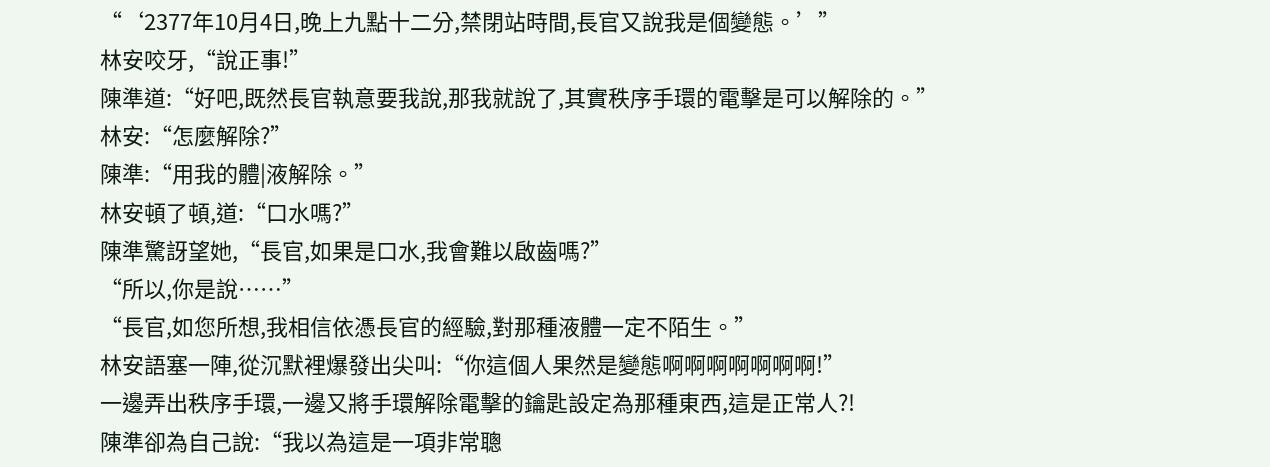“‘2377年10月4日,晚上九點十二分,禁閉站時間,長官又說我是個變態。’”
林安咬牙,“說正事!”
陳準道:“好吧,既然長官執意要我說,那我就說了,其實秩序手環的電擊是可以解除的。”
林安:“怎麼解除?”
陳準:“用我的體|液解除。”
林安頓了頓,道:“口水嗎?”
陳準驚訝望她,“長官,如果是口水,我會難以啟齒嗎?”
“所以,你是說……”
“長官,如您所想,我相信依憑長官的經驗,對那種液體一定不陌生。”
林安語塞一陣,從沉默裡爆發出尖叫:“你這個人果然是變態啊啊啊啊啊啊啊!”
一邊弄出秩序手環,一邊又將手環解除電擊的鑰匙設定為那種東西,這是正常人?!
陳準卻為自己說:“我以為這是一項非常聰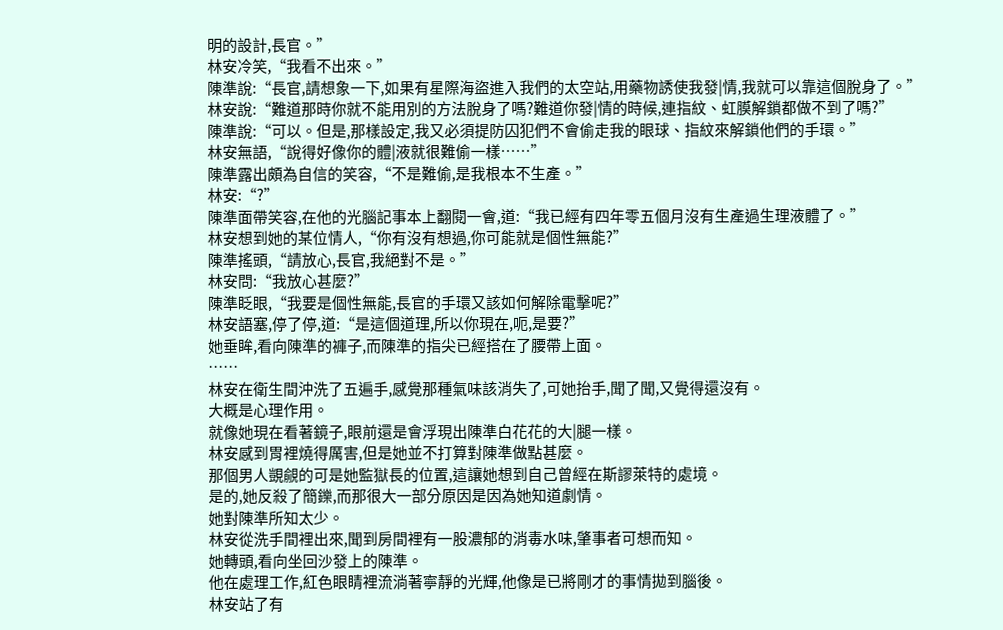明的設計,長官。”
林安冷笑,“我看不出來。”
陳準說:“長官,請想象一下,如果有星際海盜進入我們的太空站,用藥物誘使我發|情,我就可以靠這個脫身了。”
林安說:“難道那時你就不能用別的方法脫身了嗎?難道你發|情的時候,連指紋、虹膜解鎖都做不到了嗎?”
陳準說:“可以。但是,那樣設定,我又必須提防囚犯們不會偷走我的眼球、指紋來解鎖他們的手環。”
林安無語,“說得好像你的體|液就很難偷一樣……”
陳準露出頗為自信的笑容,“不是難偷,是我根本不生產。”
林安:“?”
陳準面帶笑容,在他的光腦記事本上翻閱一會,道:“我已經有四年零五個月沒有生產過生理液體了。”
林安想到她的某位情人,“你有沒有想過,你可能就是個性無能?”
陳準搖頭,“請放心,長官,我絕對不是。”
林安問:“我放心甚麼?”
陳準眨眼,“我要是個性無能,長官的手環又該如何解除電擊呢?”
林安語塞,停了停,道:“是這個道理,所以你現在,呃,是要?”
她垂眸,看向陳準的褲子,而陳準的指尖已經搭在了腰帶上面。
……
林安在衛生間沖洗了五遍手,感覺那種氣味該消失了,可她抬手,聞了聞,又覺得還沒有。
大概是心理作用。
就像她現在看著鏡子,眼前還是會浮現出陳準白花花的大|腿一樣。
林安感到胃裡燒得厲害,但是她並不打算對陳準做點甚麼。
那個男人覬覦的可是她監獄長的位置,這讓她想到自己曾經在斯謬萊特的處境。
是的,她反殺了簡鑠,而那很大一部分原因是因為她知道劇情。
她對陳準所知太少。
林安從洗手間裡出來,聞到房間裡有一股濃郁的消毒水味,肇事者可想而知。
她轉頭,看向坐回沙發上的陳準。
他在處理工作,紅色眼睛裡流淌著寧靜的光輝,他像是已將剛才的事情拋到腦後。
林安站了有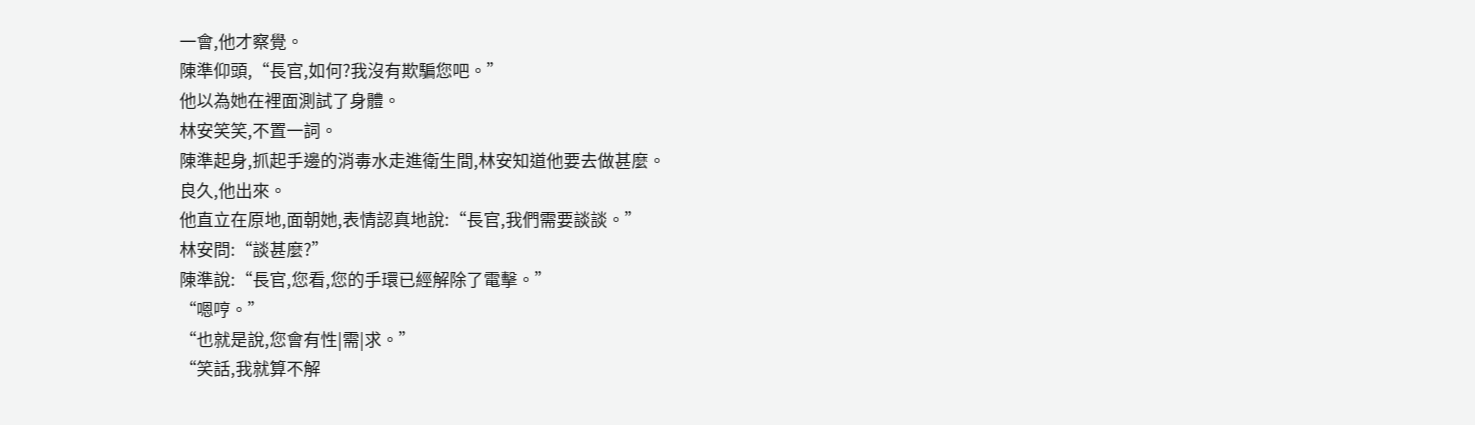一會,他才察覺。
陳準仰頭,“長官,如何?我沒有欺騙您吧。”
他以為她在裡面測試了身體。
林安笑笑,不置一詞。
陳準起身,抓起手邊的消毒水走進衛生間,林安知道他要去做甚麼。
良久,他出來。
他直立在原地,面朝她,表情認真地說:“長官,我們需要談談。”
林安問:“談甚麼?”
陳準說:“長官,您看,您的手環已經解除了電擊。”
“嗯哼。”
“也就是說,您會有性|需|求。”
“笑話,我就算不解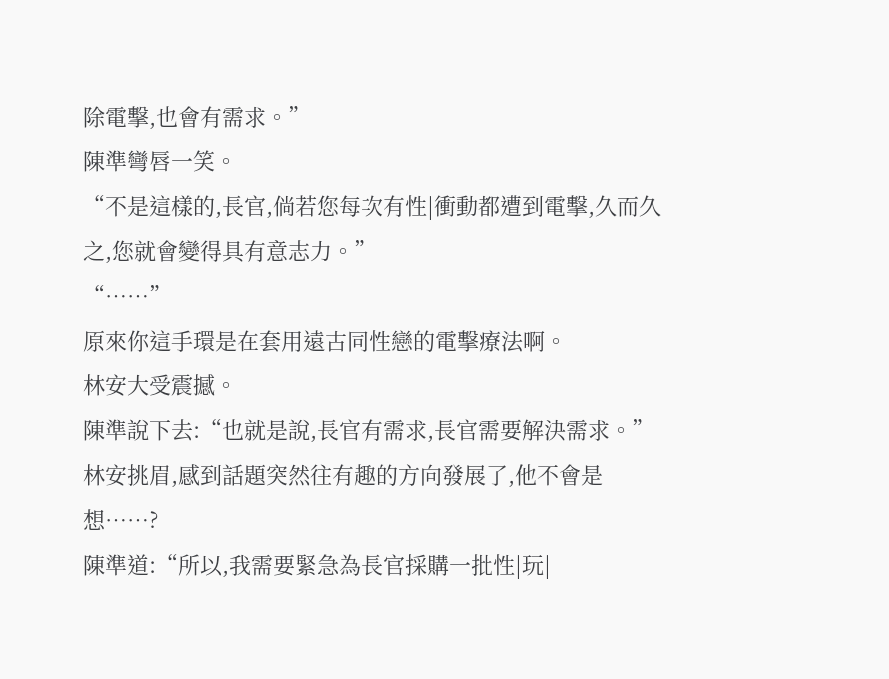除電擊,也會有需求。”
陳準彎唇一笑。
“不是這樣的,長官,倘若您每次有性|衝動都遭到電擊,久而久之,您就會變得具有意志力。”
“……”
原來你這手環是在套用遠古同性戀的電擊療法啊。
林安大受震撼。
陳準說下去:“也就是說,長官有需求,長官需要解決需求。”
林安挑眉,感到話題突然往有趣的方向發展了,他不會是想……?
陳準道:“所以,我需要緊急為長官採購一批性|玩|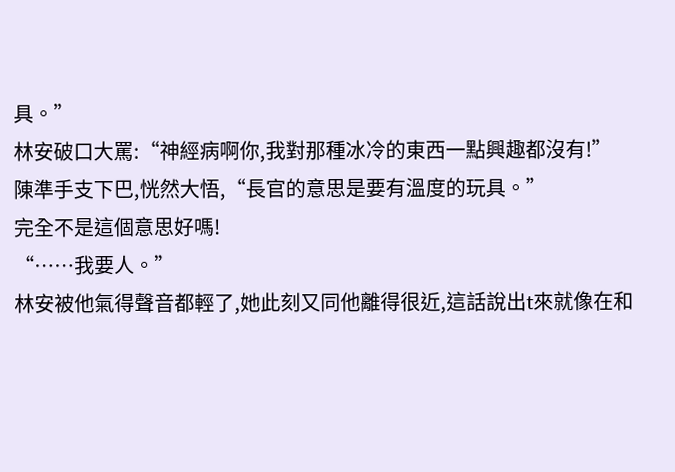具。”
林安破口大罵:“神經病啊你,我對那種冰冷的東西一點興趣都沒有!”
陳準手支下巴,恍然大悟,“長官的意思是要有溫度的玩具。”
完全不是這個意思好嗎!
“……我要人。”
林安被他氣得聲音都輕了,她此刻又同他離得很近,這話說出t來就像在和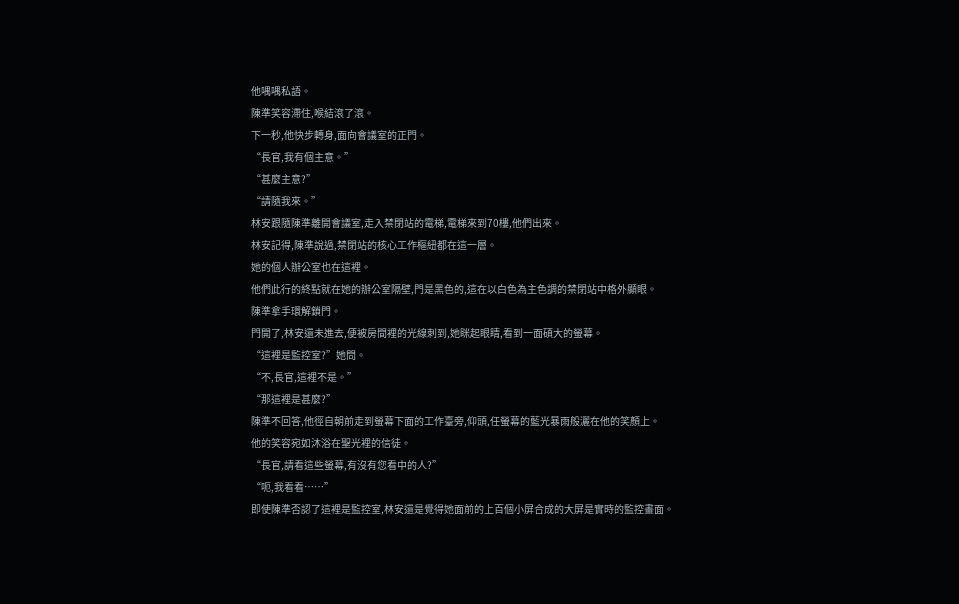他喁喁私語。
陳準笑容滯住,喉結滾了滾。
下一秒,他快步轉身,面向會議室的正門。
“長官,我有個主意。”
“甚麼主意?”
“請隨我來。”
林安跟隨陳準離開會議室,走入禁閉站的電梯,電梯來到70樓,他們出來。
林安記得,陳準說過,禁閉站的核心工作樞紐都在這一層。
她的個人辦公室也在這裡。
他們此行的終點就在她的辦公室隔壁,門是黑色的,這在以白色為主色調的禁閉站中格外顯眼。
陳準拿手環解鎖門。
門開了,林安還未進去,便被房間裡的光線刺到,她眯起眼睛,看到一面碩大的螢幕。
“這裡是監控室?”她問。
“不,長官,這裡不是。”
“那這裡是甚麼?”
陳準不回答,他徑自朝前走到螢幕下面的工作臺旁,仰頭,任螢幕的藍光暴雨般灑在他的笑顏上。
他的笑容宛如沐浴在聖光裡的信徒。
“長官,請看這些螢幕,有沒有您看中的人?”
“呃,我看看……”
即使陳準否認了這裡是監控室,林安還是覺得她面前的上百個小屏合成的大屏是實時的監控畫面。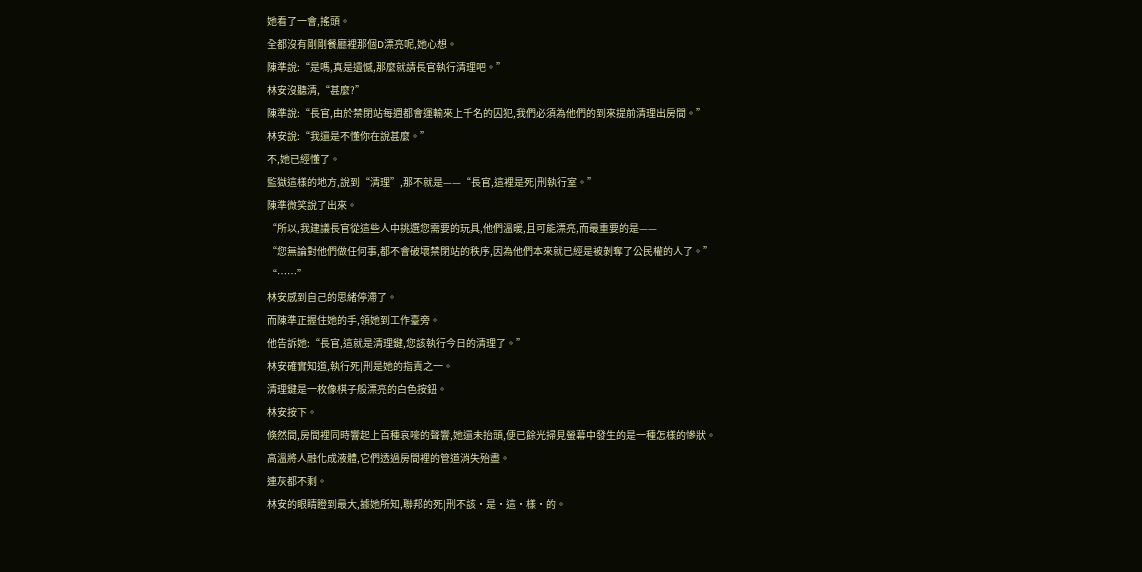她看了一會,搖頭。
全都沒有剛剛餐廳裡那個D漂亮呢,她心想。
陳準說:“是嗎,真是遺憾,那麼就請長官執行清理吧。”
林安沒聽清,“甚麼?”
陳準說:“長官,由於禁閉站每週都會運輸來上千名的囚犯,我們必須為他們的到來提前清理出房間。”
林安說:“我還是不懂你在說甚麼。”
不,她已經懂了。
監獄這樣的地方,說到“清理”,那不就是——“長官,這裡是死|刑執行室。”
陳準微笑說了出來。
“所以,我建議長官從這些人中挑選您需要的玩具,他們溫暖,且可能漂亮,而最重要的是——
“您無論對他們做任何事,都不會破壞禁閉站的秩序,因為他們本來就已經是被剝奪了公民權的人了。”
“……”
林安感到自己的思緒停滯了。
而陳準正握住她的手,領她到工作臺旁。
他告訴她:“長官,這就是清理鍵,您該執行今日的清理了。”
林安確實知道,執行死|刑是她的指責之一。
清理鍵是一枚像棋子般漂亮的白色按鈕。
林安按下。
倏然間,房間裡同時響起上百種哀嚎的聲響,她還未抬頭,便已餘光掃見螢幕中發生的是一種怎樣的慘狀。
高溫將人融化成液體,它們透過房間裡的管道消失殆盡。
連灰都不剩。
林安的眼睛瞪到最大,據她所知,聯邦的死|刑不該·是·這·樣·的。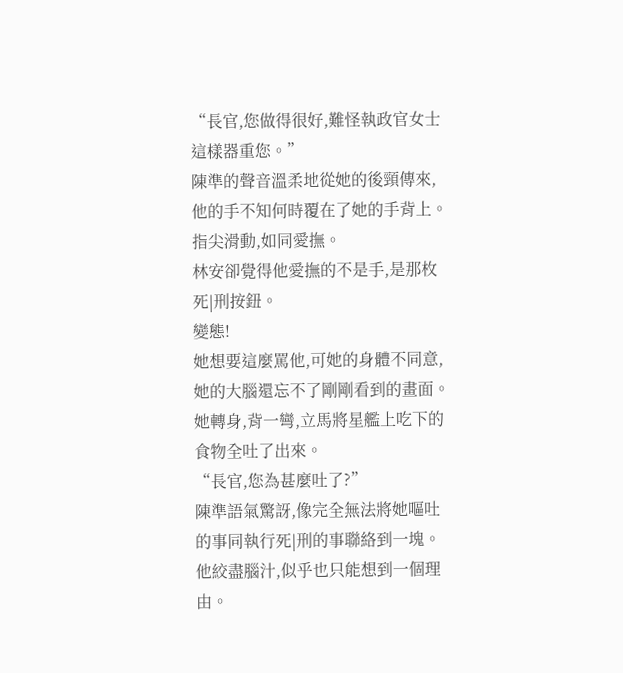“長官,您做得很好,難怪執政官女士這樣器重您。”
陳準的聲音溫柔地從她的後頸傳來,他的手不知何時覆在了她的手背上。
指尖滑動,如同愛撫。
林安卻覺得他愛撫的不是手,是那枚死|刑按鈕。
變態!
她想要這麼罵他,可她的身體不同意,她的大腦還忘不了剛剛看到的畫面。
她轉身,背一彎,立馬將星艦上吃下的食物全吐了出來。
“長官,您為甚麼吐了?”
陳準語氣驚訝,像完全無法將她嘔吐的事同執行死|刑的事聯絡到一塊。
他絞盡腦汁,似乎也只能想到一個理由。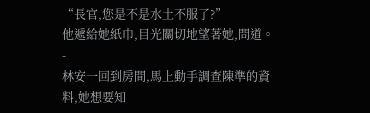“長官,您是不是水土不服了?”
他遞給她紙巾,目光關切地望著她,問道。
-
林安一回到房間,馬上動手調查陳準的資料,她想要知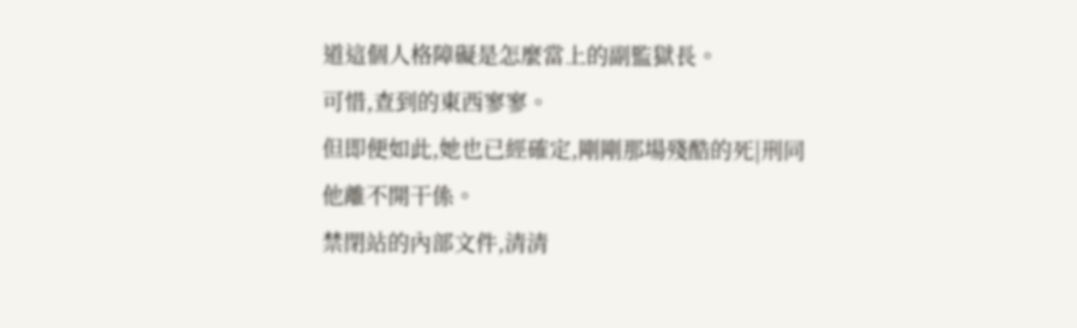道這個人格障礙是怎麼當上的副監獄長。
可惜,查到的東西寥寥。
但即便如此,她也已經確定,剛剛那場殘酷的死|刑同他離不開干係。
禁閉站的內部文件,清清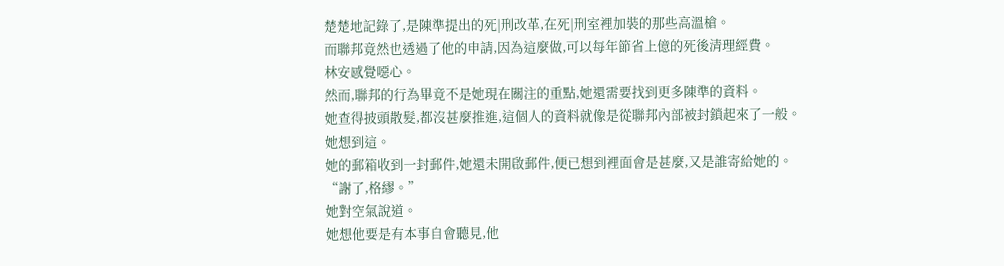楚楚地記錄了,是陳準提出的死|刑改革,在死|刑室裡加裝的那些高溫槍。
而聯邦竟然也透過了他的申請,因為這麼做,可以每年節省上億的死後清理經費。
林安感覺噁心。
然而,聯邦的行為畢竟不是她現在關注的重點,她還需要找到更多陳準的資料。
她查得披頭散髮,都沒甚麼推進,這個人的資料就像是從聯邦內部被封鎖起來了一般。
她想到這。
她的郵箱收到一封郵件,她還未開啟郵件,便已想到裡面會是甚麼,又是誰寄給她的。
“謝了,格繆。”
她對空氣說道。
她想他要是有本事自會聽見,他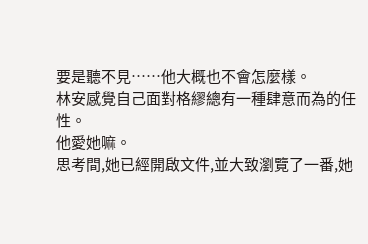要是聽不見……他大概也不會怎麼樣。
林安感覺自己面對格繆總有一種肆意而為的任性。
他愛她嘛。
思考間,她已經開啟文件,並大致瀏覽了一番,她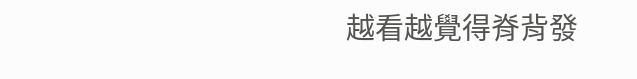越看越覺得脊背發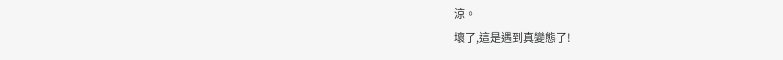涼。
壞了,這是遇到真變態了!